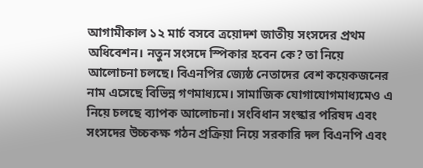আগামীকাল ১২ মার্চ বসবে ত্রয়োদশ জাতীয় সংসদের প্রথম অধিবেশন। নতুন সংসদে স্পিকার হবেন কে? তা নিয়ে আলোচনা চলছে। বিএনপির জ্যেষ্ঠ নেতাদের বেশ কয়েকজনের নাম এসেছে বিভিন্ন গণমাধ্যমে। সামাজিক যোগাযোগমাধ্যমেও এ নিয়ে চলছে ব্যাপক আলোচনা। সংবিধান সংস্কার পরিষদ এবং সংসদের উচ্চকক্ষ গঠন প্রক্রিয়া নিয়ে সরকারি দল বিএনপি এবং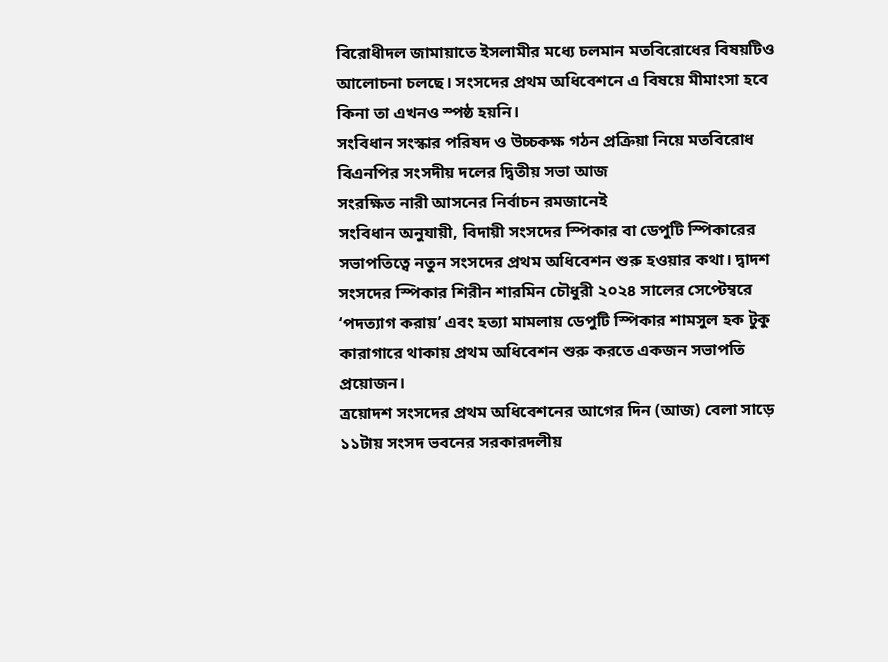বিরোধীদল জামায়াতে ইসলামীর মধ্যে চলমান মতবিরোধের বিষয়টিও আলোচনা চলছে। সংসদের প্রথম অধিবেশনে এ বিষয়ে মীমাংসা হবে কিনা তা এখনও স্পষ্ঠ হয়নি।
সংবিধান সংস্কার পরিষদ ও উচ্চকক্ষ গঠন প্রক্রিয়া নিয়ে মতবিরোধ
বিএনপির সংসদীয় দলের দ্বিতীয় সভা আজ
সংরক্ষিত নারী আসনের নির্বাচন রমজানেই
সংবিধান অনুযায়ী, বিদায়ী সংসদের স্পিকার বা ডেপুটি স্পিকারের সভাপতিত্বে নতুন সংসদের প্রথম অধিবেশন শুরু হওয়ার কথা। দ্বাদশ সংসদের স্পিকার শিরীন শারমিন চৌধুরী ২০২৪ সালের সেপ্টেম্বরে ‘পদত্যাগ করায়’ এবং হত্যা মামলায় ডেপুটি স্পিকার শামসুল হক টুকু কারাগারে থাকায় প্রথম অধিবেশন শুরু করতে একজন সভাপতি প্রয়োজন।
ত্রয়োদশ সংসদের প্রথম অধিবেশনের আগের দিন (আজ) বেলা সাড়ে ১১টায় সংসদ ভবনের সরকারদলীয়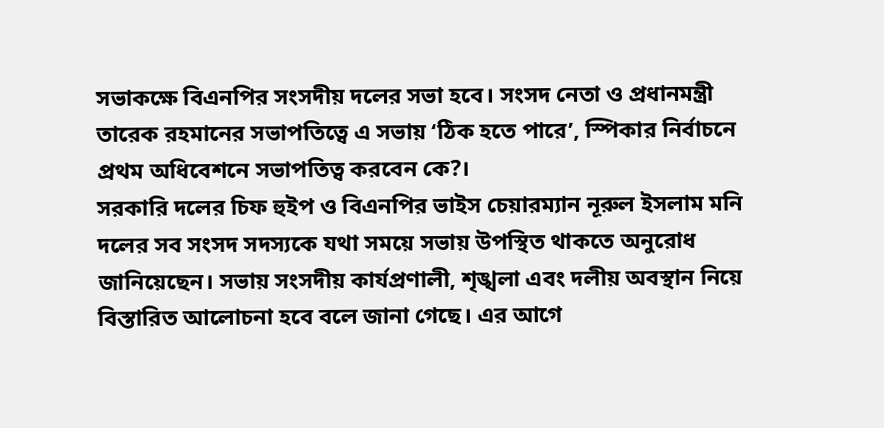সভাকক্ষে বিএনপির সংসদীয় দলের সভা হবে। সংসদ নেতা ও প্রধানমন্ত্রী তারেক রহমানের সভাপতিত্বে এ সভায় ‘ঠিক হতে পারে’, স্পিকার নির্বাচনে প্রথম অধিবেশনে সভাপতিত্ব করবেন কে?।
সরকারি দলের চিফ হুইপ ও বিএনপির ভাইস চেয়ারম্যান নূরুল ইসলাম মনি দলের সব সংসদ সদস্যকে যথা সময়ে সভায় উপস্থিত থাকতে অনুরোধ জানিয়েছেন। সভায় সংসদীয় কার্যপ্রণালী, শৃঙ্খলা এবং দলীয় অবস্থান নিয়ে বিস্তারিত আলোচনা হবে বলে জানা গেছে। এর আগে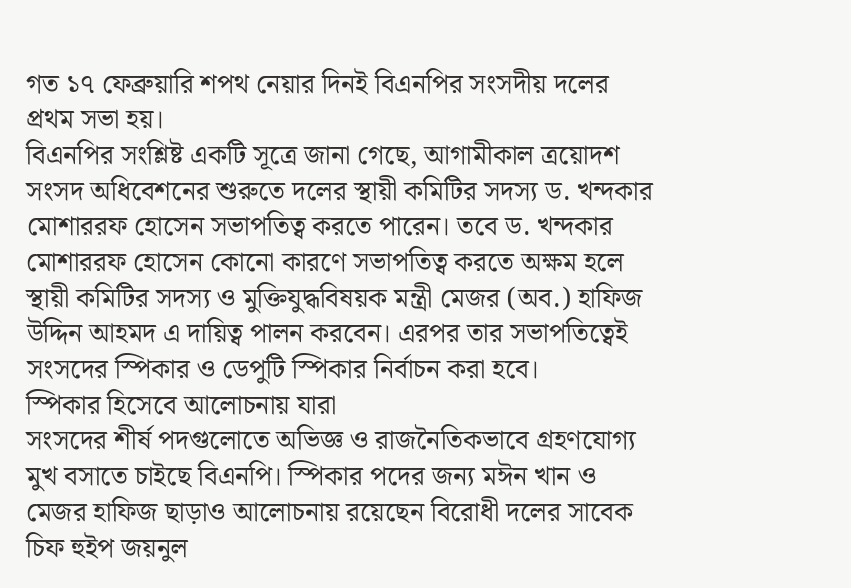গত ১৭ ফেব্রুয়ারি শপথ নেয়ার দিনই বিএনপির সংসদীয় দলের প্রথম সভা হয়।
বিএনপির সংশ্লিষ্ট একটি সূত্রে জানা গেছে, আগামীকাল ত্রয়োদশ সংসদ অধিবেশনের শুরুতে দলের স্থায়ী কমিটির সদস্য ড. খন্দকার মোশাররফ হোসেন সভাপতিত্ব করতে পারেন। তবে ড. খন্দকার মোশাররফ হোসেন কোনো কারণে সভাপতিত্ব করতে অক্ষম হলে স্থায়ী কমিটির সদস্য ও মুক্তিযুদ্ধবিষয়ক মন্ত্রী মেজর (অব.) হাফিজ উদ্দিন আহমদ এ দায়িত্ব পালন করবেন। এরপর তার সভাপতিত্বেই সংসদের স্পিকার ও ডেপুটি স্পিকার নির্বাচন করা হবে।
স্পিকার হিসেবে আলোচনায় যারা
সংসদের শীর্ষ পদগুলোতে অভিজ্ঞ ও রাজনৈতিকভাবে গ্রহণযোগ্য মুখ বসাতে চাইছে বিএনপি। স্পিকার পদের জন্য মঈন খান ও মেজর হাফিজ ছাড়াও আলোচনায় রয়েছেন বিরোধী দলের সাবেক চিফ হুইপ জয়নুল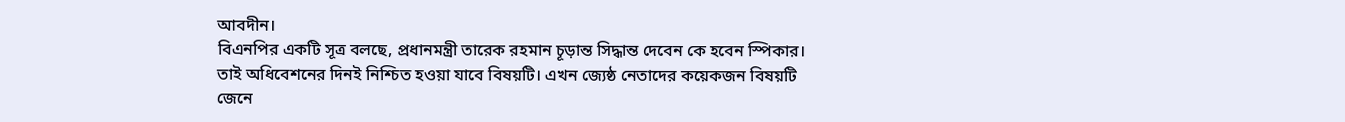আবদীন।
বিএনপির একটি সূত্র বলছে, প্রধানমন্ত্রী তারেক রহমান চূড়ান্ত সিদ্ধান্ত দেবেন কে হবেন স্পিকার। তাই অধিবেশনের দিনই নিশ্চিত হওয়া যাবে বিষয়টি। এখন জ্যেষ্ঠ নেতাদের কয়েকজন বিষয়টি জেনে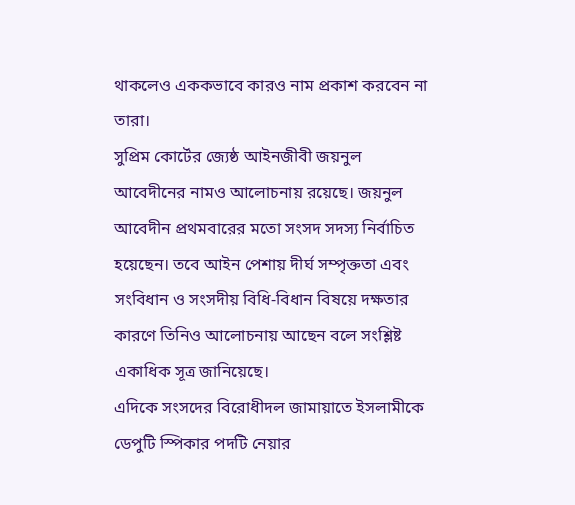থাকলেও এককভাবে কারও নাম প্রকাশ করবেন না তারা।
সুপ্রিম কোর্টের জ্যেষ্ঠ আইনজীবী জয়নুল আবেদীনের নামও আলোচনায় রয়েছে। জয়নুল আবেদীন প্রথমবারের মতো সংসদ সদস্য নির্বাচিত হয়েছেন। তবে আইন পেশায় দীর্ঘ সম্পৃক্ততা এবং সংবিধান ও সংসদীয় বিধি-বিধান বিষয়ে দক্ষতার কারণে তিনিও আলোচনায় আছেন বলে সংশ্লিষ্ট একাধিক সূত্র জানিয়েছে।
এদিকে সংসদের বিরোধীদল জামায়াতে ইসলামীকে ডেপুটি স্পিকার পদটি নেয়ার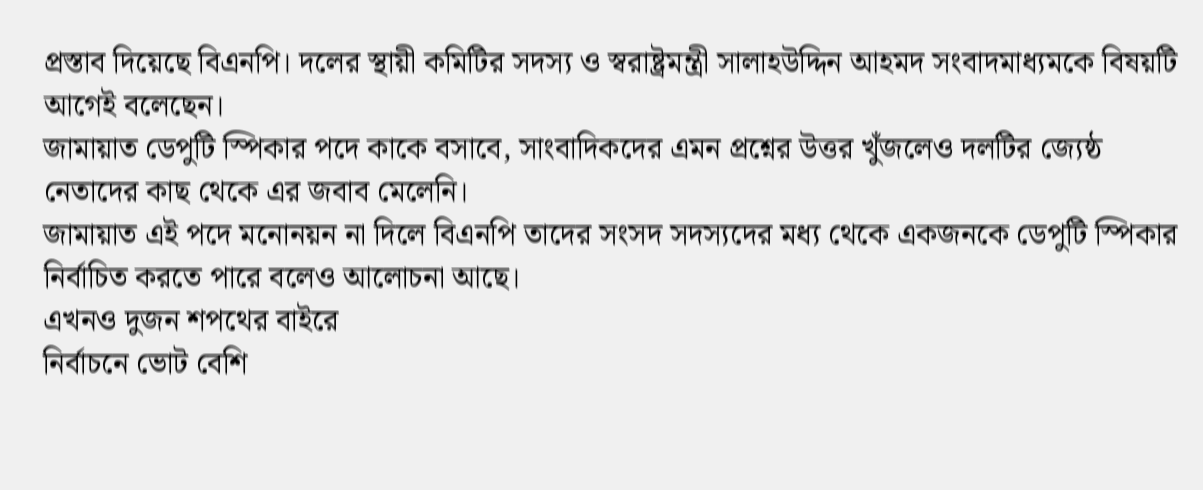প্রস্তাব দিয়েছে বিএনপি। দলের স্থায়ী কমিটির সদস্য ও স্বরাষ্ট্রমন্ত্রী সালাহউদ্দিন আহমদ সংবাদমাধ্যমকে বিষয়টি আগেই বলেছেন।
জামায়াত ডেপুটি স্পিকার পদে কাকে বসাবে, সাংবাদিকদের এমন প্রশ্নের উত্তর খুঁজলেও দলটির জ্যেষ্ঠ নেতাদের কাছ থেকে এর জবাব মেলেনি।
জামায়াত এই পদে মনোনয়ন না দিলে বিএনপি তাদের সংসদ সদস্যদের মধ্য থেকে একজনকে ডেপুটি স্পিকার নির্বাচিত করতে পারে বলেও আলোচনা আছে।
এখনও দুজন শপথের বাইরে
নির্বাচনে ভোট বেশি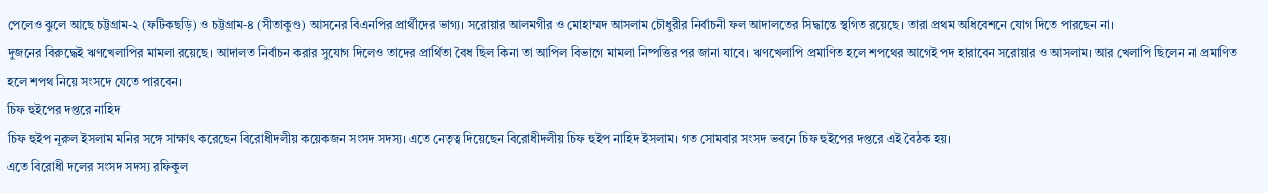পেলেও ঝুলে আছে চট্টগ্রাম-২ (ফটিকছড়ি) ও চট্টগ্রাম-৪ (সীতাকুণ্ড) আসনের বিএনপির প্রার্থীদের ভাগ্য। সরোয়ার আলমগীর ও মোহাম্মদ আসলাম চৌধুরীর নির্বাচনী ফল আদালতের সিদ্ধান্তে স্থগিত রয়েছে। তারা প্রথম অধিবেশনে যোগ দিতে পারছেন না।
দুজনের বিরুদ্ধেই ঋণখেলাপির মামলা রয়েছে। আদালত নির্বাচন করার সুযোগ দিলেও তাদের প্রার্থিতা বৈধ ছিল কিনা তা আপিল বিভাগে মামলা নিষ্পত্তির পর জানা যাবে। ঋণখেলাপি প্রমাণিত হলে শপথের আগেই পদ হারাবেন সরোয়ার ও আসলাম। আর খেলাপি ছিলেন না প্রমাণিত হলে শপথ নিয়ে সংসদে যেতে পারবেন।
চিফ হুইপের দপ্তরে নাহিদ
চিফ হুইপ নূরুল ইসলাম মনির সঙ্গে সাক্ষাৎ করেছেন বিরোধীদলীয় কয়েকজন সংসদ সদস্য। এতে নেতৃত্ব দিয়েছেন বিরোধীদলীয় চিফ হুইপ নাহিদ ইসলাম। গত সোমবার সংসদ ভবনে চিফ হুইপের দপ্তরে এই বৈঠক হয়।
এতে বিরোধী দলের সংসদ সদস্য রফিকুল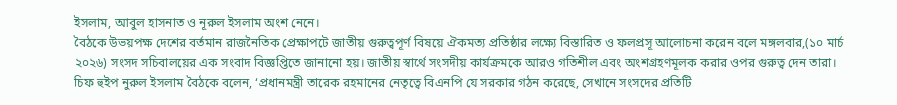ইসলাম, আবুল হাসনাত ও নূরুল ইসলাম অংশ নেনে।
বৈঠকে উভয়পক্ষ দেশের বর্তমান রাজনৈতিক প্রেক্ষাপটে জাতীয় গুরুত্বপূর্ণ বিষয়ে ঐকমত্য প্রতিষ্ঠার লক্ষ্যে বিস্তারিত ও ফলপ্রসূ আলোচনা করেন বলে মঙ্গলবার,(১০ মার্চ ২০২৬) সংসদ সচিবালয়ের এক সংবাদ বিজ্ঞপ্তিতে জানানো হয়। জাতীয় স্বার্থে সংসদীয় কার্যক্রমকে আরও গতিশীল এবং অংশগ্রহণমূলক করার ওপর গুরুত্ব দেন তারা।
চিফ হুইপ নুরুল ইসলাম বৈঠকে বলেন, ‘প্রধানমন্ত্রী তারেক রহমানের নেতৃত্বে বিএনপি যে সরকার গঠন করেছে, সেখানে সংসদের প্রতিটি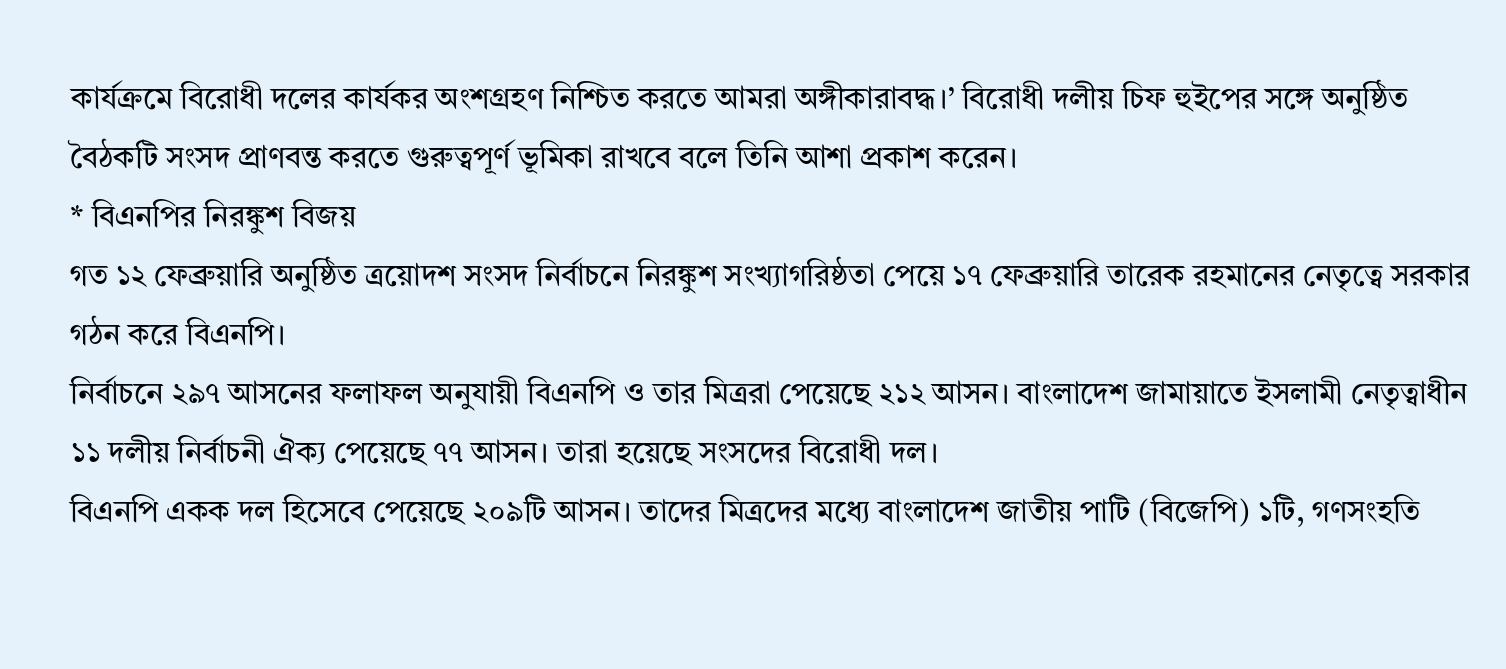কার্যক্রমে বিরোধী দলের কার্যকর অংশগ্রহণ নিশ্চিত করতে আমরা অঙ্গীকারাবদ্ধ।’ বিরোধী দলীয় চিফ হুইপের সঙ্গে অনুষ্ঠিত বৈঠকটি সংসদ প্রাণবন্ত করতে গুরুত্বপূর্ণ ভূমিকা রাখবে বলে তিনি আশা প্রকাশ করেন।
* বিএনপির নিরঙ্কুশ বিজয়
গত ১২ ফেব্রুয়ারি অনুষ্ঠিত ত্রয়োদশ সংসদ নির্বাচনে নিরঙ্কুশ সংখ্যাগরিষ্ঠতা পেয়ে ১৭ ফেব্রুয়ারি তারেক রহমানের নেতৃত্বে সরকার গঠন করে বিএনপি।
নির্বাচনে ২৯৭ আসনের ফলাফল অনুযায়ী বিএনপি ও তার মিত্ররা পেয়েছে ২১২ আসন। বাংলাদেশ জামায়াতে ইসলামী নেতৃত্বাধীন ১১ দলীয় নির্বাচনী ঐক্য পেয়েছে ৭৭ আসন। তারা হয়েছে সংসদের বিরোধী দল।
বিএনপি একক দল হিসেবে পেয়েছে ২০৯টি আসন। তাদের মিত্রদের মধ্যে বাংলাদেশ জাতীয় পাটি (বিজেপি) ১টি, গণসংহতি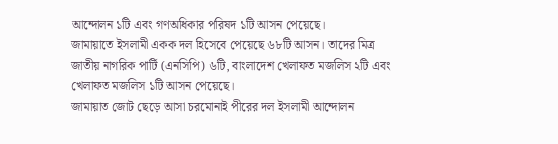আন্দোলন ১টি এবং গণঅধিকার পরিষদ ১টি আসন পেয়েছে।
জামায়াতে ইসলামী একক দল হিসেবে পেয়েছে ৬৮টি আসন। তাদের মিত্র জাতীয় নাগরিক পার্টি (এনসিপি) ৬টি, বাংলাদেশ খেলাফত মজলিস ২টি এবং খেলাফত মজলিস ১টি আসন পেয়েছে।
জামায়াত জোট ছেড়ে আসা চরমোনাই পীরের দল ইসলামী আন্দোলন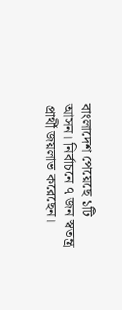বাংলাদেশ পেয়েছে ১টি আসন। নির্বাচনে ৭ জন স্বতন্ত্র প্রার্থী জয়লাভ করেছেন।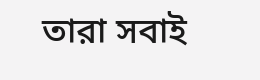তারা সবাই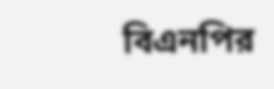বিএনপির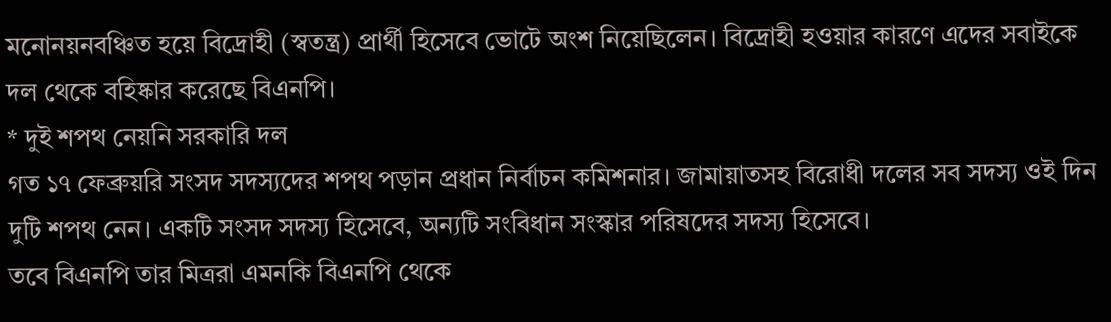মনোনয়নবঞ্চিত হয়ে বিদ্রোহী (স্বতন্ত্র) প্রার্থী হিসেবে ভোটে অংশ নিয়েছিলেন। বিদ্রোহী হওয়ার কারণে এদের সবাইকে দল থেকে বহিষ্কার করেছে বিএনপি।
* দুই শপথ নেয়নি সরকারি দল
গত ১৭ ফেব্রুয়রি সংসদ সদস্যদের শপথ পড়ান প্রধান নির্বাচন কমিশনার। জামায়াতসহ বিরোধী দলের সব সদস্য ওই দিন দুটি শপথ নেন। একটি সংসদ সদস্য হিসেবে, অন্যটি সংবিধান সংস্কার পরিষদের সদস্য হিসেবে।
তবে বিএনপি তার মিত্ররা এমনকি বিএনপি থেকে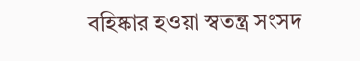বহিষ্কার হওয়া স্বতন্ত্র সংসদ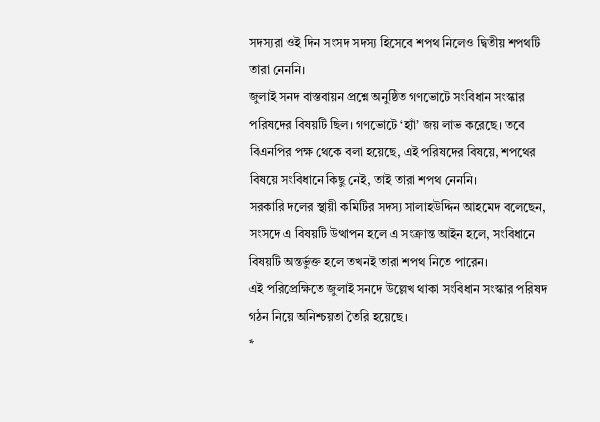সদস্যরা ওই দিন সংসদ সদস্য হিসেবে শপথ নিলেও দ্বিতীয় শপথটি তারা নেননি।
জুলাই সনদ বাস্তবায়ন প্রশ্নে অনুষ্ঠিত গণভোটে সংবিধান সংস্কার পরিষদের বিষয়টি ছিল। গণভোটে ‘হ্যাঁ’ জয় লাভ করেছে। তবে বিএনপির পক্ষ থেকে বলা হয়েছে, এই পরিষদের বিষয়ে, শপথের বিষয়ে সংবিধানে কিছু নেই, তাই তারা শপথ নেননি।
সরকারি দলের স্থায়ী কমিটির সদস্য সালাহউদ্দিন আহমেদ বলেছেন, সংসদে এ বিষয়টি উত্থাপন হলে এ সংক্রান্ত আইন হলে, সংবিধানে বিষয়টি অন্তর্ভুক্ত হলে তখনই তারা শপথ নিতে পারেন।
এই পরিপ্রেক্ষিতে জুলাই সনদে উল্লেখ থাকা সংবিধান সংস্কার পরিষদ গঠন নিয়ে অনিশ্চয়তা তৈরি হয়েছে।
*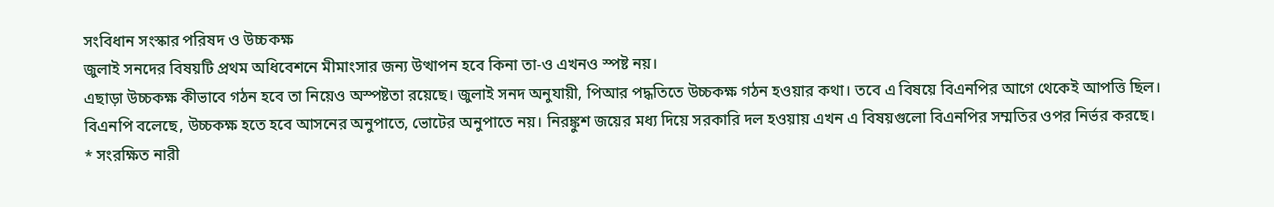সংবিধান সংস্কার পরিষদ ও উচ্চকক্ষ
জুলাই সনদের বিষয়টি প্রথম অধিবেশনে মীমাংসার জন্য উত্থাপন হবে কিনা তা-ও এখনও স্পষ্ট নয়।
এছাড়া উচ্চকক্ষ কীভাবে গঠন হবে তা নিয়েও অস্পষ্টতা রয়েছে। জুলাই সনদ অনুযায়ী, পিআর পদ্ধতিতে উচ্চকক্ষ গঠন হওয়ার কথা। তবে এ বিষয়ে বিএনপির আগে থেকেই আপত্তি ছিল। বিএনপি বলেছে, উচ্চকক্ষ হতে হবে আসনের অনুপাতে, ভোটের অনুপাতে নয়। নিরঙ্কুশ জয়ের মধ্য দিয়ে সরকারি দল হওয়ায় এখন এ বিষয়গুলো বিএনপির সম্মতির ওপর নির্ভর করছে।
* সংরক্ষিত নারী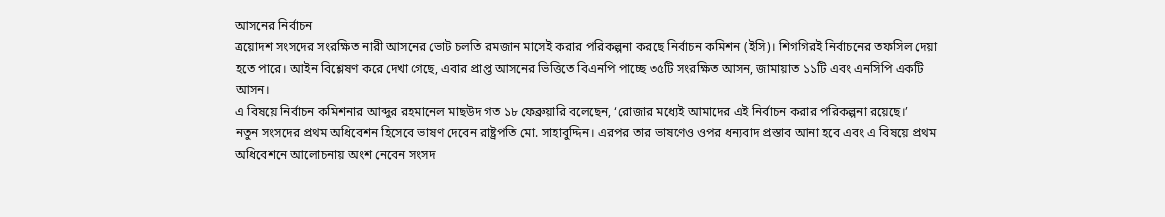আসনের নির্বাচন
ত্রয়োদশ সংসদের সংরক্ষিত নারী আসনের ভোট চলতি রমজান মাসেই করার পরিকল্পনা করছে নির্বাচন কমিশন (ইসি)। শিগগিরই নির্বাচনের তফসিল দেয়া হতে পারে। আইন বিশ্লেষণ করে দেখা গেছে, এবার প্রাপ্ত আসনের ভিত্তিতে বিএনপি পাচ্ছে ৩৫টি সংরক্ষিত আসন, জামায়াত ১১টি এবং এনসিপি একটি আসন।
এ বিষয়ে নির্বাচন কমিশনার আব্দুর রহমানেল মাছউদ গত ১৮ ফেব্রুয়ারি বলেছেন, ‘রোজার মধ্যেই আমাদের এই নির্বাচন করার পরিকল্পনা রয়েছে।’
নতুন সংসদের প্রথম অধিবেশন হিসেবে ভাষণ দেবেন রাষ্ট্রপতি মো. সাহাবুদ্দিন। এরপর তার ভাষণেও ওপর ধন্যবাদ প্রস্তাব আনা হবে এবং এ বিষয়ে প্রথম অধিবেশনে আলোচনায় অংশ নেবেন সংসদ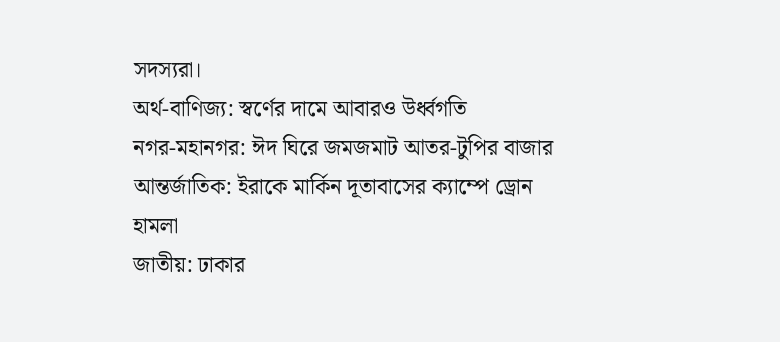সদস্যরা।
অর্থ-বাণিজ্য: স্বর্ণের দামে আবারও উর্ধ্বগতি
নগর-মহানগর: ঈদ ঘিরে জমজমাট আতর-টুপির বাজার
আন্তর্জাতিক: ইরাকে মার্কিন দূতাবাসের ক্যাম্পে ড্রোন হামলা
জাতীয়: ঢাকার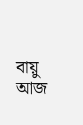বায়ু আজ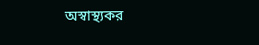অস্বাস্থ্যকর